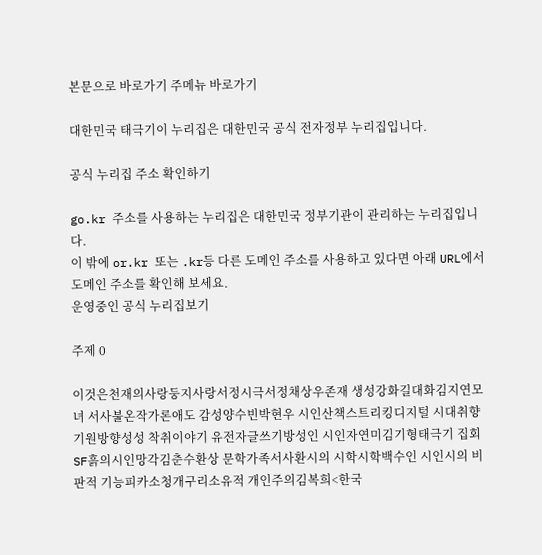본문으로 바로가기 주메뉴 바로가기

대한민국 태극기이 누리집은 대한민국 공식 전자정부 누리집입니다.

공식 누리집 주소 확인하기

go.kr 주소를 사용하는 누리집은 대한민국 정부기관이 관리하는 누리집입니다.
이 밖에 or.kr 또는 .kr등 다른 도메인 주소를 사용하고 있다면 아래 URL에서 도메인 주소를 확인해 보세요.
운영중인 공식 누리집보기

주제 0

이것은천재의사랑둥지사랑서정시극서정채상우존재 생성강화길대화김지연모녀 서사불온작가론애도 감성양수빈박현우 시인산책스트리킹디지털 시대취향기원방향성성 착취이야기 유전자글쓰기방성인 시인자연미김기형태극기 집회SF흙의시인망각김춘수환상 문학가족서사환시의 시학시학백수인 시인시의 비판적 기능피카소청개구리소유적 개인주의김복희<한국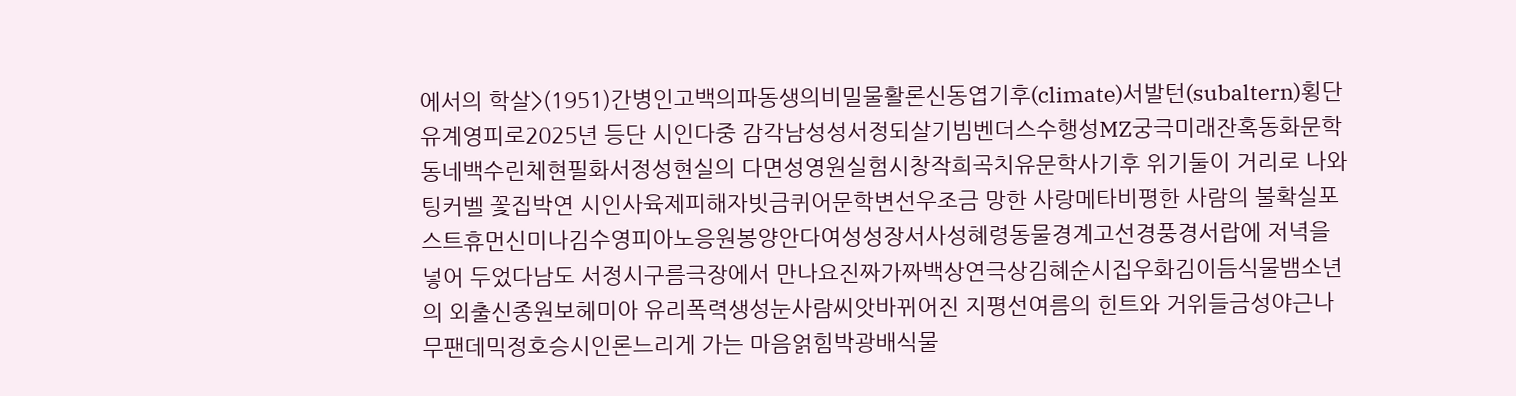에서의 학살>(1951)간병인고백의파동생의비밀물활론신동엽기후(climate)서발턴(subaltern)횡단유계영피로2025년 등단 시인다중 감각남성성서정되살기빔벤더스수행성MZ궁극미래잔혹동화문학동네백수린체현필화서정성현실의 다면성영원실험시창작희곡치유문학사기후 위기둘이 거리로 나와팅커벨 꽃집박연 시인사육제피해자빗금퀴어문학변선우조금 망한 사랑메타비평한 사람의 불확실포스트휴먼신미나김수영피아노응원봉양안다여성성장서사성혜령동물경계고선경풍경서랍에 저녁을 넣어 두었다남도 서정시구름극장에서 만나요진짜가짜백상연극상김혜순시집우화김이듬식물뱀소년의 외출신종원보헤미아 유리폭력생성눈사람씨앗바뀌어진 지평선여름의 힌트와 거위들금성야근나무팬데믹정호승시인론느리게 가는 마음얽힘박광배식물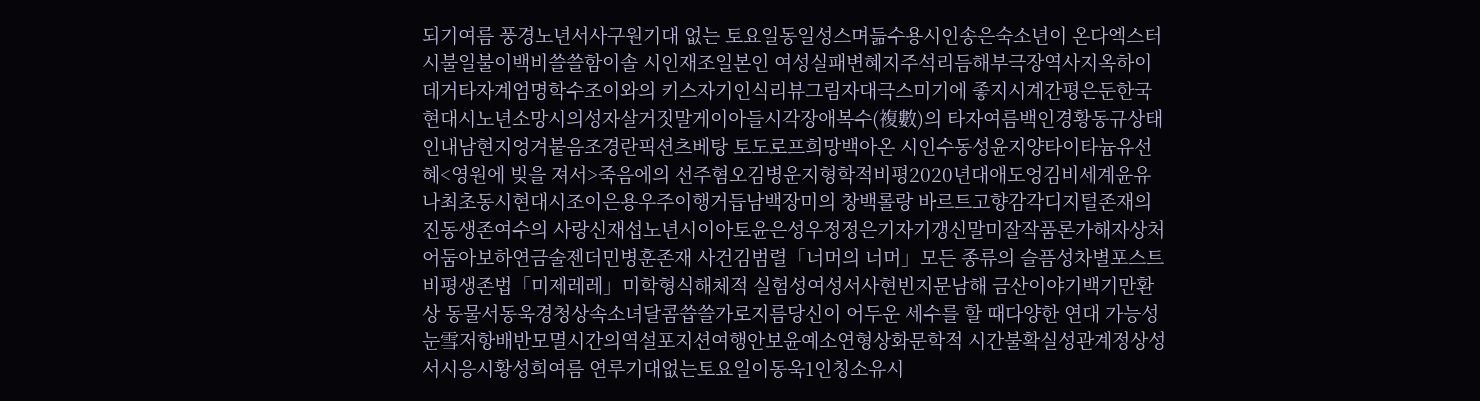되기여름 풍경노년서사구원기대 없는 토요일동일성스며듦수용시인송은숙소년이 온다엑스터시불일불이백비쓸쓸함이솔 시인재조일본인 여성실패변혜지주석리듬해부극장역사지옥하이데거타자계엄명학수조이와의 키스자기인식리뷰그림자대극스미기에 좋지시계간평은둔한국현대시노년소망시의성자살거짓말게이아들시각장애복수(複數)의 타자여름백인경황동규상태인내남현지엉겨붙음조경란픽션츠베탕 토도로프희망백아온 시인수동성윤지양타이타늄유선혜<영원에 빚을 져서>죽음에의 선주혐오김병운지형학적비평2020년대애도엉김비세계윤유나최초동시현대시조이은용우주이행거듭남백장미의 창백롤랑 바르트고향감각디지털존재의 진동생존여수의 사랑신재섭노년시이아토윤은성우정정은기자기갱신말미잘작품론가해자상처어둠아보하연금술젠더민병훈존재 사건김범렬「너머의 너머」모든 종류의 슬픔성차별포스트 비평생존법「미제레레」미학형식해체적 실험성여성서사현빈지문남해 금산이야기백기만환상 동물서동욱경청상속소녀달콤씁쓸가로지름당신이 어두운 세수를 할 때다양한 연대 가능성눈雪저항배반모멸시간의역설포지션여행안보윤예소연형상화문학적 시간불확실성관계정상성서시응시황성희여름 연루기대없는토요일이동욱1인칭소유시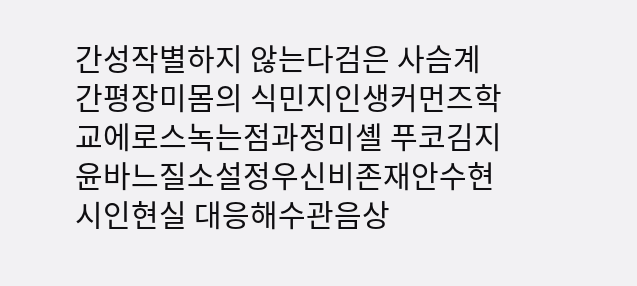간성작별하지 않는다검은 사슴계간평장미몸의 식민지인생커먼즈학교에로스녹는점과정미셸 푸코김지윤바느질소설정우신비존재안수현 시인현실 대응해수관음상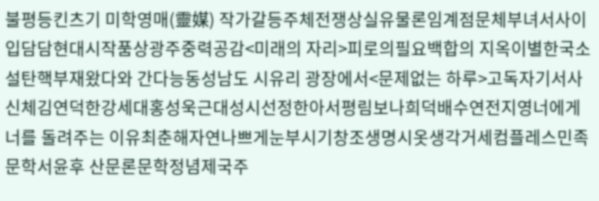불평등킨츠기 미학영매(靈媒) 작가갈등주체전쟁상실유물론임계점문체부녀서사이입담담현대시작품상광주중력공감<미래의 자리>피로의필요백합의 지옥이별한국소설탄핵부재왔다와 간다능동성남도 시유리 광장에서<문제없는 하루>고독자기서사신체김연덕한강세대홍성욱근대성시선정한아서평림보나희덕배수연전지영너에게 너를 돌려주는 이유최춘해자연나쁘게눈부시기창조생명시옷생각거세컴플레스민족문학서윤후 산문론문학정념제국주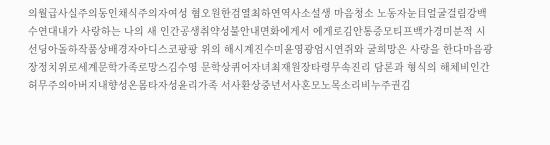의월급사실주의동인채식주의자여성 혐오원한검열최하연역사소설생 마음청소 노동자눈目얼굴걸림강백수연대내가 사랑하는 나의 새 인간공생취약성불안내면화에게서 에게로김안통증모티프백가경미분적 시선딩아돌하작품상배경자아디스코팡팡 위의 해시계진수미윤영광엄시연쥐와 굴희망은 사랑을 한다마음광장정치위로세계문학가족로망스김수영 문학상퀴어자녀최재원장타령무속진리 담론과 형식의 해체비인간허무주의아버지내향성온몸타자성윤리가족 서사환상중년서사혼모노목소리비누주권김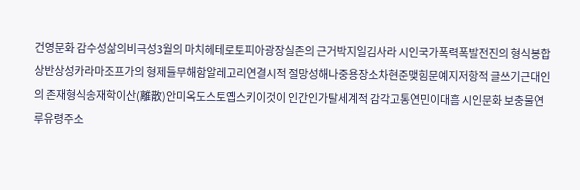건영문화 감수성삶의비극성3월의 마치헤테로토피아광장실존의 근거박지일김사라 시인국가폭력폭발전진의 형식봉합상반상성카라마조프가의 형제들무해함알레고리연결시적 절망성해나중용장소차현준맺힘문예지저항적 글쓰기근대인의 존재형식송재학이산(離散)안미옥도스토옙스키이것이 인간인가탈세계적 감각고통연민이대흠 시인문화 보충물연루유령주소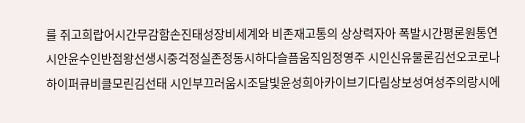를 쥐고희랍어시간무감함손진태성장비세계와 비존재고통의 상상력자아 폭발시간평론원통연시안윤수인반점왕선생시중걱정실존정동시하다슬픔움직임정영주 시인신유물론김선오코로나하이퍼큐비클모린김선태 시인부끄러움시조달빛윤성희아카이브기다림상보성여성주의랑시에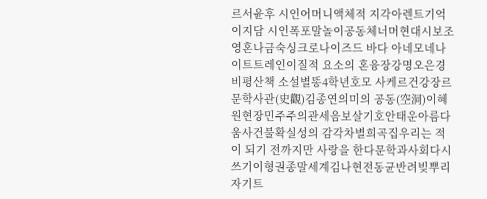르서윤후 시인어머니액체적 지각아렌트기억이지담 시인폭포말놀이공동체너머현대시보조 영혼나금숙싱크로나이즈드 바다 아네모네나이트트레인이질적 요소의 혼융장강명오은경비평산책 소설별똥4학년호모 사케르건강장르문학사관(史觀)김종연의미의 공동(空洞)이혜원현장민주주의관세음보살기호안태운아름다움사건불확실성의 감각차별희곡집우리는 적이 되기 전까지만 사랑을 한다문학과사회다시쓰기이형권종말세계김나현전동균반려빚뿌리자기트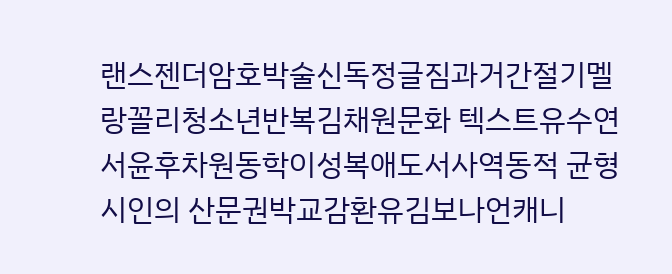랜스젠더암호박술신독정글짐과거간절기멜랑꼴리청소년반복김채원문화 텍스트유수연서윤후차원동학이성복애도서사역동적 균형시인의 산문권박교감환유김보나언캐니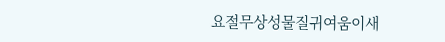요절무상성물질귀여움이새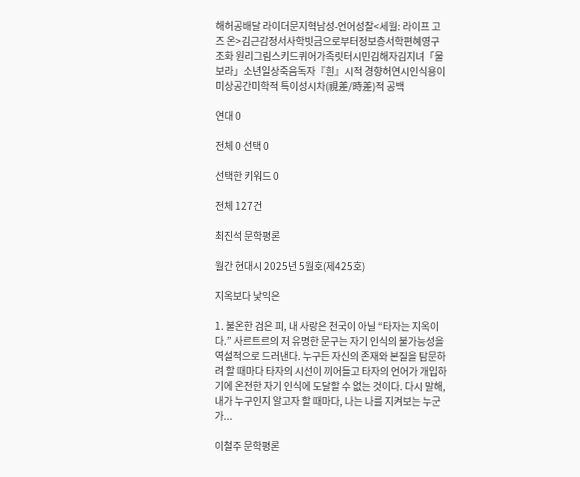해허공배달 라이더문지혁남성-언어성찰<세월: 라이프 고즈 온>김근감정서사학빗금으로부터정보층서학편혜영구조화 원리그림스키드퀴어가족릿터시민김해자김지녀「물보라」소년일상죽음독자『흰』시적 경향허연시인식용이미상공간미학적 특이성시차(視差/時差)적 공백

연대 0

전체 0 선택 0

선택한 키워드 0

전체 127건

최진석 문학평론

월간 현대시 2025년 5월호(제425호)

지옥보다 낯익은

1. 불온한 검은 피, 내 사랑은 천국이 아닐 “타자는 지옥이다.” 사르트르의 저 유명한 문구는 자기 인식의 불가능성을 역설적으로 드러낸다. 누구든 자신의 존재와 본질을 탐문하려 할 때마다 타자의 시선이 끼어들고 타자의 언어가 개입하기에 온전한 자기 인식에 도달할 수 없는 것이다. 다시 말해, 내가 누구인지 알고자 할 때마다, 나는 나를 지켜보는 누군가...

이철주 문학평론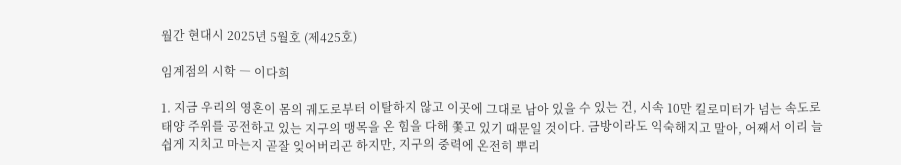월간 현대시 2025년 5월호 (제425호)

임계점의 시학 ― 이다희

1. 지금 우리의 영혼이 몸의 궤도로부터 이탈하지 않고 이곳에 그대로 남아 있을 수 있는 건, 시속 10만 킬로미터가 넘는 속도로 태양 주위를 공전하고 있는 지구의 맹목을 온 힘을 다해 쫓고 있기 때문일 것이다. 금방이라도 익숙해지고 말아, 어째서 이리 늘 쉽게 지치고 마는지 곧잘 잊어버리곤 하지만, 지구의 중력에 온전히 뿌리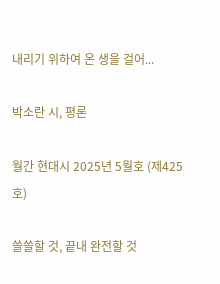내리기 위하여 온 생을 걸어...

박소란 시, 평론

월간 현대시 2025년 5월호 (제425호)

쓸쓸할 것, 끝내 완전할 것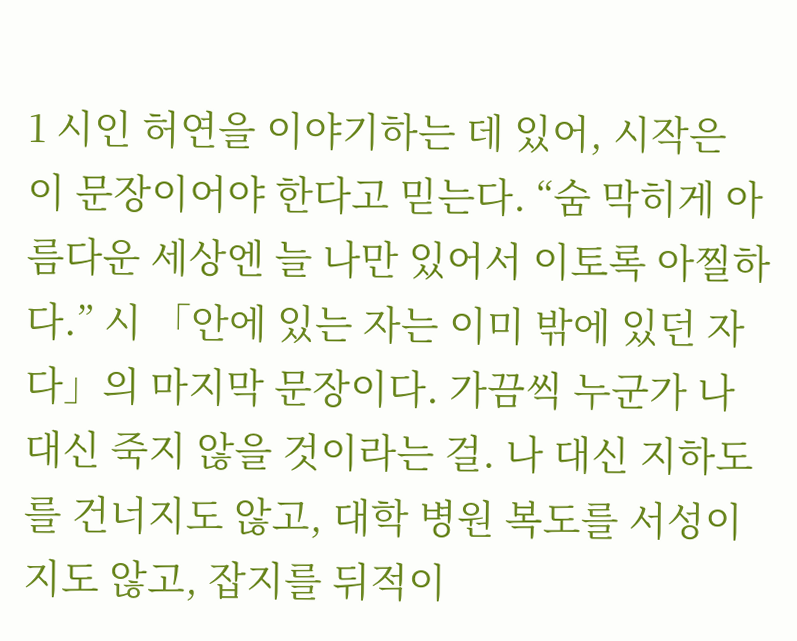1 시인 허연을 이야기하는 데 있어, 시작은 이 문장이어야 한다고 믿는다. “숨 막히게 아름다운 세상엔 늘 나만 있어서 이토록 아찔하다.” 시 「안에 있는 자는 이미 밖에 있던 자다」의 마지막 문장이다. 가끔씩 누군가 나 대신 죽지 않을 것이라는 걸. 나 대신 지하도를 건너지도 않고, 대학 병원 복도를 서성이지도 않고, 잡지를 뒤적이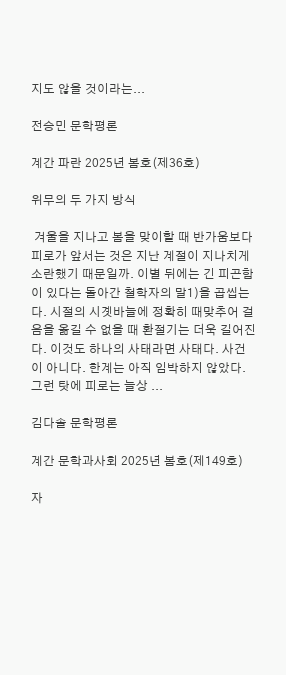지도 않을 것이라는...

전승민 문학평론

계간 파란 2025년 봄호(제36호)

위무의 두 가지 방식

 겨울을 지나고 봄을 맞이할 때 반가움보다 피로가 앞서는 것은 지난 계절이 지나치게 소란했기 때문일까. 이별 뒤에는 긴 피곤함이 있다는 돌아간 철학자의 말1)을 곱씹는다. 시절의 시곗바늘에 정확히 때맞추어 걸음을 옮길 수 없을 때 환절기는 더욱 길어진다. 이것도 하나의 사태라면 사태다. 사건이 아니다. 한계는 아직 임박하지 않았다. 그런 탓에 피로는 늘상 ...

김다솔 문학평론

계간 문학과사회 2025년 봄호(제149호)

자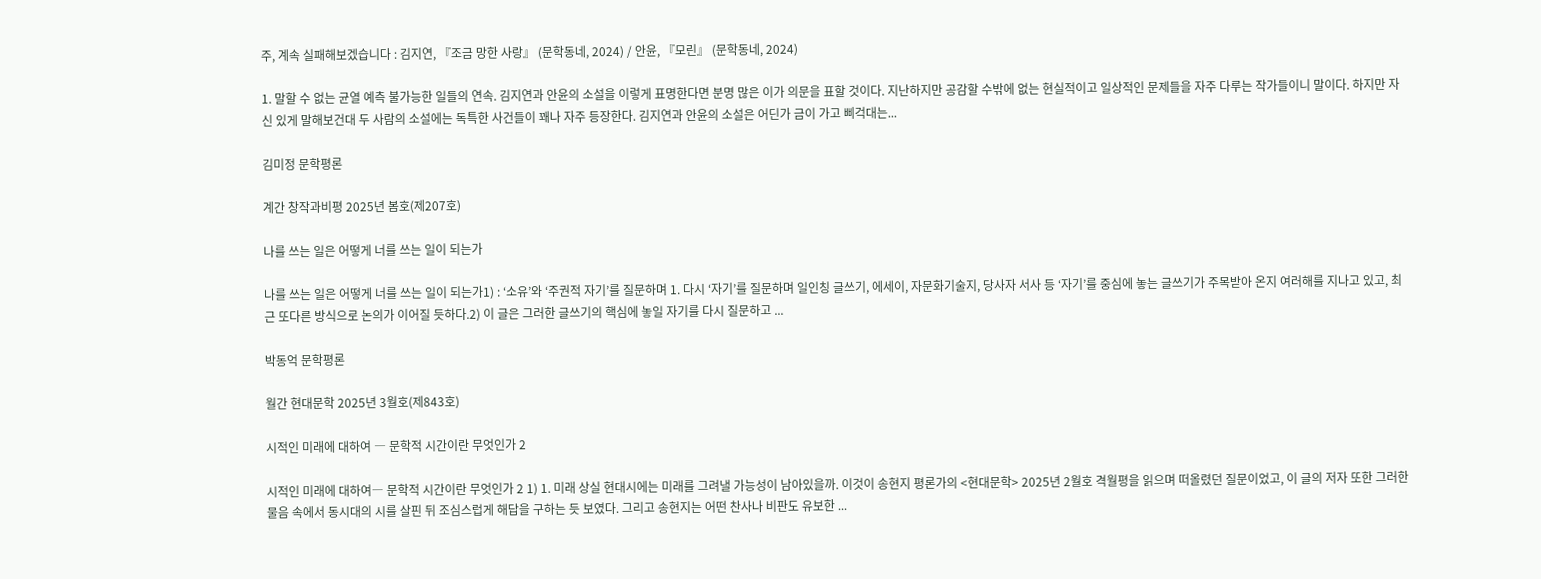주, 계속 실패해보겠습니다 : 김지연, 『조금 망한 사랑』 (문학동네, 2024) / 안윤, 『모린』 (문학동네, 2024)

1. 말할 수 없는 균열 예측 불가능한 일들의 연속. 김지연과 안윤의 소설을 이렇게 표명한다면 분명 많은 이가 의문을 표할 것이다. 지난하지만 공감할 수밖에 없는 현실적이고 일상적인 문제들을 자주 다루는 작가들이니 말이다. 하지만 자신 있게 말해보건대 두 사람의 소설에는 독특한 사건들이 꽤나 자주 등장한다. 김지연과 안윤의 소설은 어딘가 금이 가고 삐걱대는...

김미정 문학평론

계간 창작과비평 2025년 봄호(제207호)

나를 쓰는 일은 어떻게 너를 쓰는 일이 되는가

나를 쓰는 일은 어떻게 너를 쓰는 일이 되는가1) : ‘소유’와 ‘주권적 자기’를 질문하며 1. 다시 ‘자기’를 질문하며 일인칭 글쓰기, 에세이, 자문화기술지, 당사자 서사 등 ‘자기’를 중심에 놓는 글쓰기가 주목받아 온지 여러해를 지나고 있고, 최근 또다른 방식으로 논의가 이어질 듯하다.2) 이 글은 그러한 글쓰기의 핵심에 놓일 자기를 다시 질문하고 ...

박동억 문학평론

월간 현대문학 2025년 3월호(제843호)

시적인 미래에 대하여 ― 문학적 시간이란 무엇인가 2

시적인 미래에 대하여― 문학적 시간이란 무엇인가 2 1) 1. 미래 상실 현대시에는 미래를 그려낼 가능성이 남아있을까. 이것이 송현지 평론가의 <현대문학> 2025년 2월호 격월평을 읽으며 떠올렸던 질문이었고, 이 글의 저자 또한 그러한 물음 속에서 동시대의 시를 살핀 뒤 조심스럽게 해답을 구하는 듯 보였다. 그리고 송현지는 어떤 찬사나 비판도 유보한 ...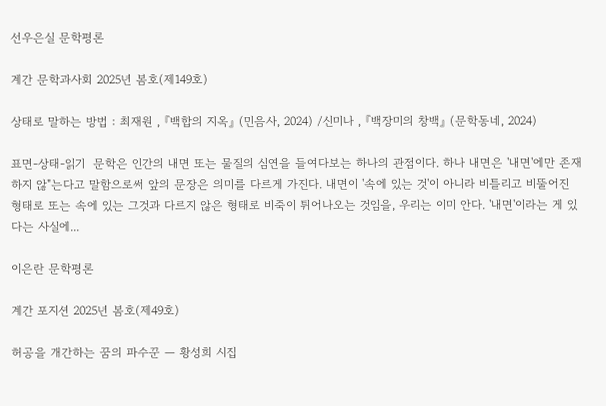선우은실 문학평론

계간 문학과사회 2025년 봄호(제149호)

상태로 말하는 방법 : 최재원 , 『백합의 지옥』 (민음사, 2024) /신미나 , 『백장미의 창백』 (문학동네, 2024)

표면-상태-읽기  문학은 인간의 내면 또는 물질의 심연을 들여다보는 하나의 관점이다. 하나 내면은 '내면'에만 존재하지 않"는다고 말함으로써 앞의 문장은 의미를 다르게 가진다. 내면이 '속에 있는 것'이 아니라 비틀리고 비뚤어진 형태로 또는 속에 있는 그것과 다르지 않은 형태로 비죽이 튀어나오는 것임을, 우리는 이미 안다. '내면'이라는 게 있다는 사실에...

이은란 문학평론

계간 포지션 2025년 봄호(제49호)

허공을 개간하는 꿈의 파수꾼 ― 황성희 시집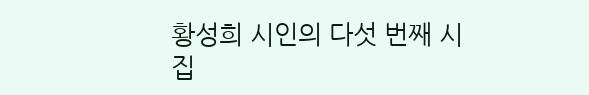황성희 시인의 다섯 번째 시집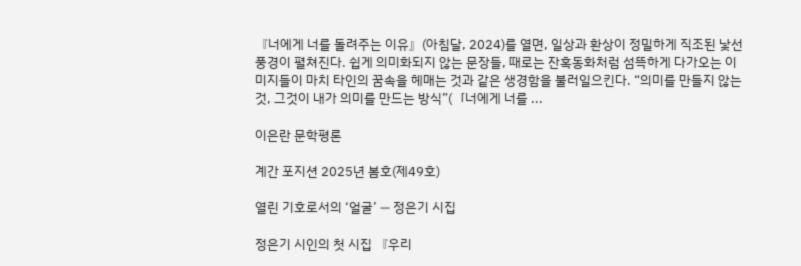『너에게 너를 돌려주는 이유』(아침달, 2024)를 열면, 일상과 환상이 정밀하게 직조된 낯선 풍경이 펼쳐진다. 쉽게 의미화되지 않는 문장들, 때로는 잔혹동화처럼 섬뜩하게 다가오는 이미지들이 마치 타인의 꿈속을 헤매는 것과 같은 생경함을 불러일으킨다. “의미를 만들지 않는 것, 그것이 내가 의미를 만드는 방식”(「너에게 너를 ...

이은란 문학평론

계간 포지션 2025년 봄호(제49호)

열린 기호로서의 ‘얼굴’ ― 정은기 시집

정은기 시인의 첫 시집 『우리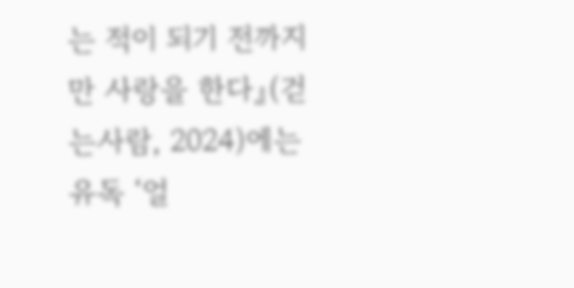는 적이 되기 전까지만 사랑을 한다』(걷는사람, 2024)에는 유독 ‘얼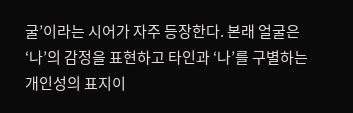굴’이라는 시어가 자주 등장한다. 본래 얼굴은 ‘나’의 감정을 표현하고 타인과 ‘나’를 구별하는 개인성의 표지이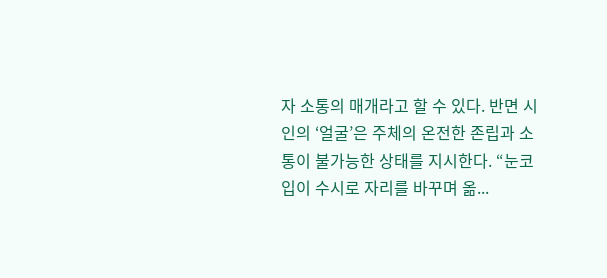자 소통의 매개라고 할 수 있다. 반면 시인의 ‘얼굴’은 주체의 온전한 존립과 소통이 불가능한 상태를 지시한다. “눈코입이 수시로 자리를 바꾸며 옮...